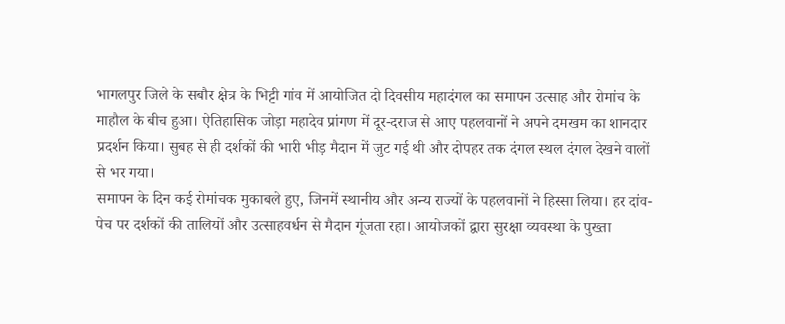भागलपुर जिले के सबौर क्षेत्र के भिट्टी गांव में आयोजित दो दिवसीय महादंगल का समापन उत्साह और रोमांच के माहौल के बीच हुआ। ऐतिहासिक जोड़ा महादेव प्रांगण में दूर-दराज से आए पहलवानों ने अपने दमखम का शानदार प्रदर्शन किया। सुबह से ही दर्शकों की भारी भीड़ मैदान में जुट गई थी और दोपहर तक दंगल स्थल दंगल देखने वालों से भर गया।
समापन के दिन कई रोमांचक मुकाबले हुए, जिनमें स्थानीय और अन्य राज्यों के पहलवानों ने हिस्सा लिया। हर दांव-पेच पर दर्शकों की तालियों और उत्साहवर्धन से मैदान गूंजता रहा। आयोजकों द्वारा सुरक्षा व्यवस्था के पुख्ता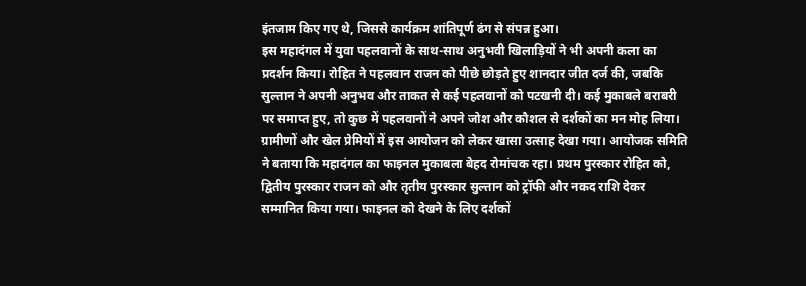इंतजाम किए गए थे, जिससे कार्यक्रम शांतिपूर्ण ढंग से संपन्न हुआ।
इस महादंगल में युवा पहलवानों के साथ-साथ अनुभवी खिलाड़ियों ने भी अपनी कला का प्रदर्शन किया। रोहित ने पहलवान राजन को पीछे छोड़ते हुए शानदार जीत दर्ज की, जबकि सुल्तान ने अपनी अनुभव और ताकत से कई पहलवानों को पटखनी दी। कई मुकाबले बराबरी पर समाप्त हुए, तो कुछ में पहलवानों ने अपने जोश और कौशल से दर्शकों का मन मोह लिया।
ग्रामीणों और खेल प्रेमियों में इस आयोजन को लेकर खासा उत्साह देखा गया। आयोजक समिति ने बताया कि महादंगल का फाइनल मुकाबला बेहद रोमांचक रहा। प्रथम पुरस्कार रोहित को, द्वितीय पुरस्कार राजन को और तृतीय पुरस्कार सुल्तान को ट्रॉफी और नकद राशि देकर सम्मानित किया गया। फाइनल को देखने के लिए दर्शकों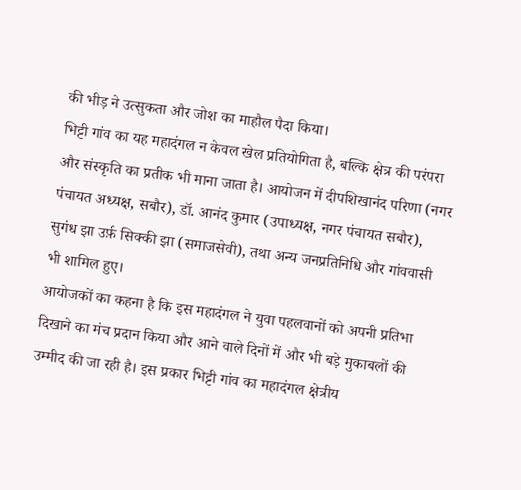की भीड़ ने उत्सुकता और जोश का माहौल पैदा किया।
भिट्टी गांव का यह महादंगल न केवल खेल प्रतियोगिता है, बल्कि क्षेत्र की परंपरा और संस्कृति का प्रतीक भी माना जाता है। आयोजन में दीपशिखानंद परिणा (नगर पंचायत अध्यक्ष, सबौर), डॉ. आनंद कुमार (उपाध्यक्ष, नगर पंचायत सबौर), सुगंध झा उर्फ़ सिक्की झा (समाजसेवी), तथा अन्य जनप्रतिनिधि और गांववासी भी शामिल हुए।
आयोजकों का कहना है कि इस महादंगल ने युवा पहलवानों को अपनी प्रतिभा दिखाने का मंच प्रदान किया और आने वाले दिनों में और भी बड़े मुकाबलों की उम्मीद की जा रही है। इस प्रकार भिट्टी गांव का महादंगल क्षेत्रीय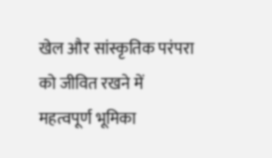खेल और सांस्कृतिक परंपरा को जीवित रखने में महत्वपूर्ण भूमिका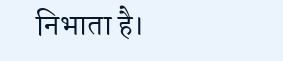निभाता है।